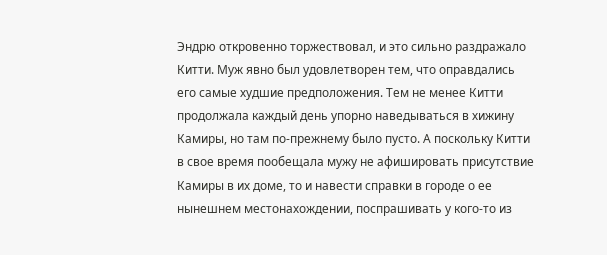Эндрю откровенно торжествовал, и это сильно раздражало Китти. Муж явно был удовлетворен тем, что оправдались его самые худшие предположения. Тем не менее Китти продолжала каждый день упорно наведываться в хижину Камиры, но там по-прежнему было пусто. А поскольку Китти в свое время пообещала мужу не афишировать присутствие Камиры в их доме, то и навести справки в городе о ее нынешнем местонахождении, поспрашивать у кого-то из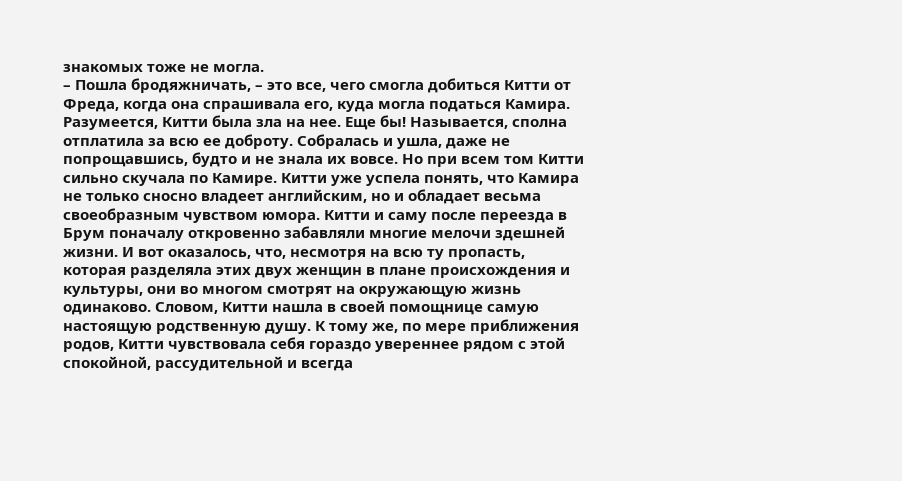знакомых тоже не могла.
– Пошла бродяжничать, – это все, чего смогла добиться Китти от Фреда, когда она спрашивала его, куда могла податься Камира.
Разумеется, Китти была зла на нее. Еще бы! Называется, сполна отплатила за всю ее доброту. Собралась и ушла, даже не попрощавшись, будто и не знала их вовсе. Но при всем том Китти сильно скучала по Камире. Китти уже успела понять, что Камира не только сносно владеет английским, но и обладает весьма своеобразным чувством юмора. Китти и саму после переезда в Брум поначалу откровенно забавляли многие мелочи здешней жизни. И вот оказалось, что, несмотря на всю ту пропасть, которая разделяла этих двух женщин в плане происхождения и культуры, они во многом смотрят на окружающую жизнь одинаково. Словом, Китти нашла в своей помощнице самую настоящую родственную душу. К тому же, по мере приближения родов, Китти чувствовала себя гораздо увереннее рядом с этой спокойной, рассудительной и всегда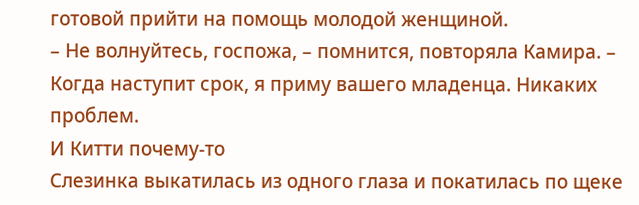готовой прийти на помощь молодой женщиной.
– Не волнуйтесь, госпожа, – помнится, повторяла Камира. – Когда наступит срок, я приму вашего младенца. Никаких проблем.
И Китти почему-то
Слезинка выкатилась из одного глаза и покатилась по щеке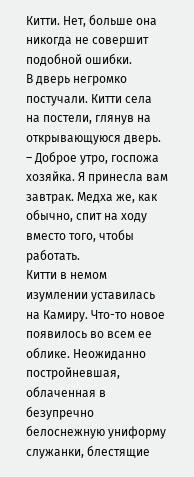Китти. Нет, больше она никогда не совершит подобной ошибки.
В дверь негромко постучали. Китти села на постели, глянув на открывающуюся дверь.
– Доброе утро, госпожа хозяйка. Я принесла вам завтрак. Медха же, как обычно, спит на ходу вместо того, чтобы работать.
Китти в немом изумлении уставилась на Камиру. Что-то новое появилось во всем ее облике. Неожиданно постройневшая, облаченная в безупречно белоснежную униформу служанки, блестящие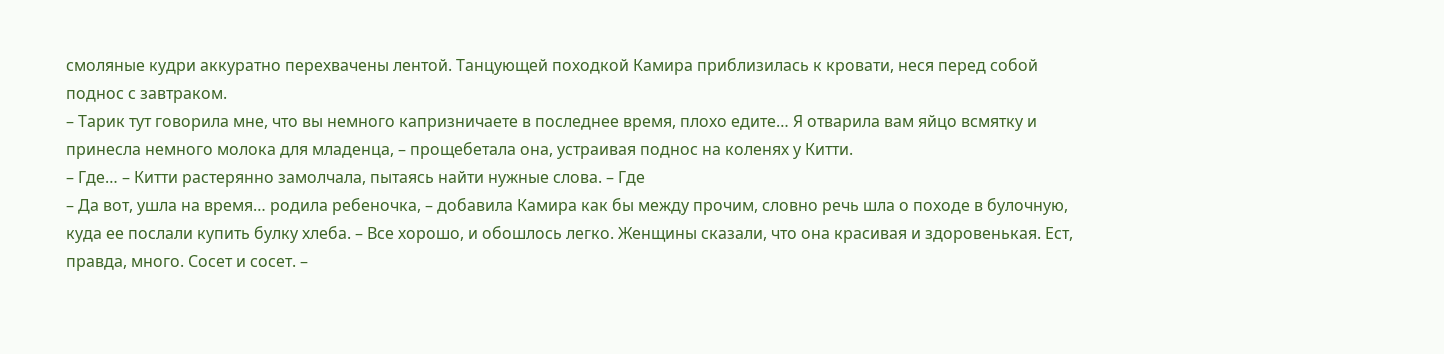смоляные кудри аккуратно перехвачены лентой. Танцующей походкой Камира приблизилась к кровати, неся перед собой поднос с завтраком.
– Тарик тут говорила мне, что вы немного капризничаете в последнее время, плохо едите… Я отварила вам яйцо всмятку и принесла немного молока для младенца, – прощебетала она, устраивая поднос на коленях у Китти.
– Где… – Китти растерянно замолчала, пытаясь найти нужные слова. – Где
– Да вот, ушла на время… родила ребеночка, – добавила Камира как бы между прочим, словно речь шла о походе в булочную, куда ее послали купить булку хлеба. – Все хорошо, и обошлось легко. Женщины сказали, что она красивая и здоровенькая. Ест, правда, много. Сосет и сосет. –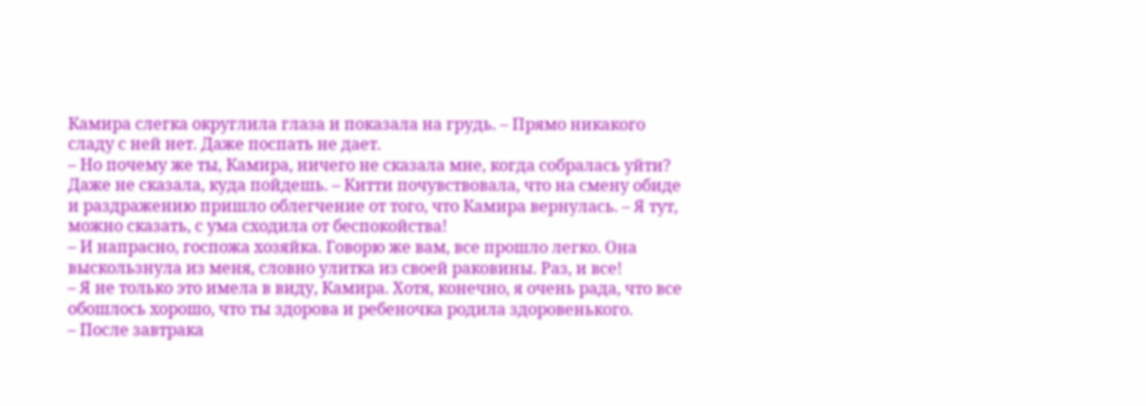Камира слегка округлила глаза и показала на грудь. – Прямо никакого сладу с ней нет. Даже поспать не дает.
– Но почему же ты, Камира, ничего не сказала мне, когда собралась уйти? Даже не сказала, куда пойдешь. – Китти почувствовала, что на смену обиде и раздражению пришло облегчение от того, что Камира вернулась. – Я тут, можно сказать, с ума сходила от беспокойства!
– И напрасно, госпожа хозяйка. Говорю же вам, все прошло легко. Она выскользнула из меня, словно улитка из своей раковины. Раз, и все!
– Я не только это имела в виду, Камира. Хотя, конечно, я очень рада, что все обошлось хорошо, что ты здорова и ребеночка родила здоровенького.
– После завтрака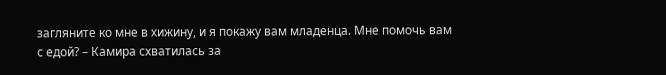загляните ко мне в хижину, и я покажу вам младенца. Мне помочь вам с едой? – Камира схватилась за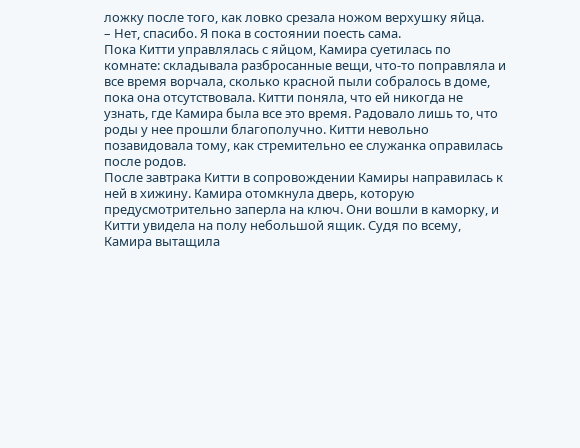ложку после того, как ловко срезала ножом верхушку яйца.
– Нет, спасибо. Я пока в состоянии поесть сама.
Пока Китти управлялась с яйцом, Камира суетилась по комнате: складывала разбросанные вещи, что-то поправляла и все время ворчала, сколько красной пыли собралось в доме, пока она отсутствовала. Китти поняла, что ей никогда не узнать, где Камира была все это время. Радовало лишь то, что роды у нее прошли благополучно. Китти невольно позавидовала тому, как стремительно ее служанка оправилась после родов.
После завтрака Китти в сопровождении Камиры направилась к ней в хижину. Камира отомкнула дверь, которую предусмотрительно заперла на ключ. Они вошли в каморку, и Китти увидела на полу небольшой ящик. Судя по всему, Камира вытащила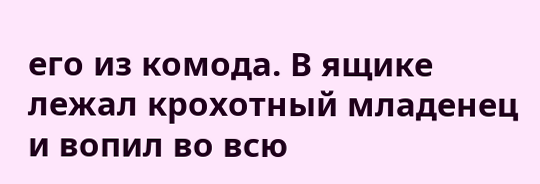его из комода. В ящике лежал крохотный младенец и вопил во всю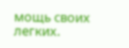мощь своих легких.